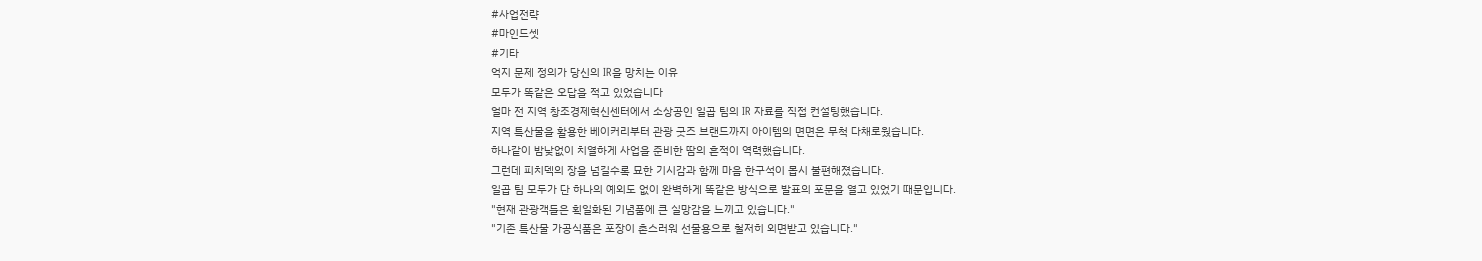#사업전략
#마인드셋
#기타
억지 문제 정의가 당신의 IR을 망치는 이유
모두가 똑같은 오답을 적고 있었습니다
얼마 전 지역 창조경제혁신센터에서 소상공인 일곱 팀의 IR 자료를 직접 컨설팅했습니다.
지역 특산물을 활용한 베이커리부터 관광 굿즈 브랜드까지 아이템의 면면은 무척 다채로웠습니다.
하나같이 밤낮없이 치열하게 사업을 준비한 땀의 흔적이 역력했습니다.
그런데 피치덱의 장을 넘길수록 묘한 기시감과 함께 마음 한구석이 몹시 불편해졌습니다.
일곱 팀 모두가 단 하나의 예외도 없이 완벽하게 똑같은 방식으로 발표의 포문을 열고 있었기 때문입니다.
"현재 관광객들은 획일화된 기념품에 큰 실망감을 느끼고 있습니다."
"기존 특산물 가공식품은 포장이 촌스러워 선물용으로 철저히 외면받고 있습니다."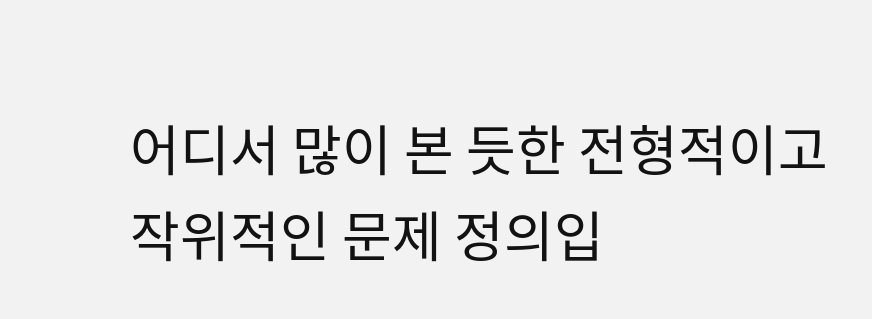어디서 많이 본 듯한 전형적이고 작위적인 문제 정의입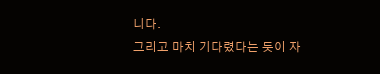니다.
그리고 마치 기다렸다는 듯이 자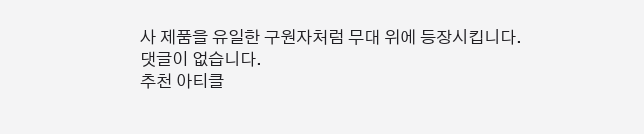사 제품을 유일한 구원자처럼 무대 위에 등장시킵니다.
댓글이 없습니다.
추천 아티클